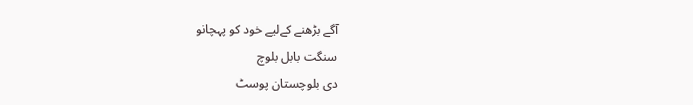آگے بڑھنے کےلیے خود کو پہچانو
سنگت بابل بلوچ
دی بلوچستان پوسٹ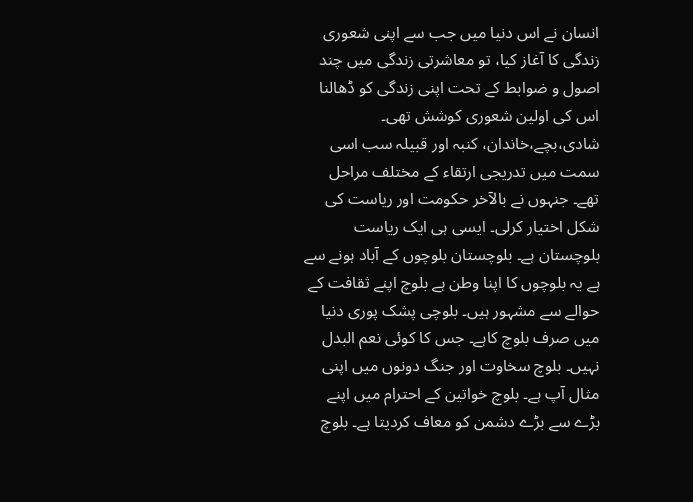انسان نے اس دنیا میں جب سے اپنی شعوری زندگی کا آغاز کیا، تو معاشرتی زندگی میں چند اصول و ضوابط کے تحت اپنی زندگی کو ڈھالنا اس کی اولین شعوری کوشش تھی۔ شادی،بچے،خاندان، کنبہ اور قبیلہ سب اسی سمت میں تدریجی ارتقاء کے مختلف مراحل تھے۔ جنہوں نے بالآخر حکومت اور ریاست کی شکل اختیار کرلی۔ ایسی ہی ایک ریاست بلوچستان ہے۔ بلوچستان بلوچوں کے آباد ہونے سے ہے یہ بلوچوں کا اپنا وطن ہے بلوچ اپنے ثقافت کے حوالے سے مشہور ہیں۔ بلوچی پشک پوری دنیا میں صرف بلوچ کاہے۔ جس کا کوئی نعم البدل نہیں۔ بلوچ سخاوت اور جنگ دونوں میں اپنی مثال آپ ہے۔ بلوچ خواتین کے احترام میں اپنے بڑے سے بڑے دشمن کو معاف کردیتا ہے۔ بلوچ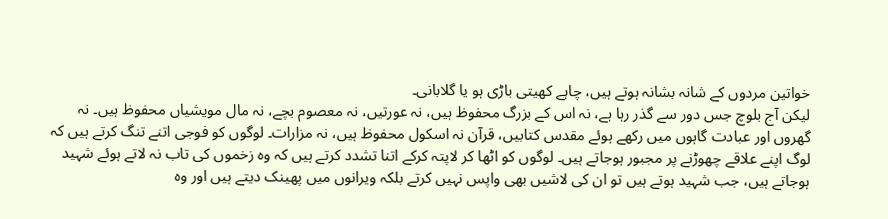خواتین مردوں کے شانہ بشانہ ہوتے ہیں، چاہے کھیتی باڑی ہو یا گلابانی۔
لیکن آج بلوچ جس دور سے گذر رہا ہے، نہ اس کے بزرگ محفوظ ہیں، نہ عورتيں، نہ معصوم بچے، نہ مال مویشیاں محفوظ ہیں۔ نہ گھروں اور عبادت گاہوں میں رکھے ہوئے مقدس کتابیں، قرآن نہ اسکول محفوظ ہیں، نہ مزارات۔ لوگوں کو فوجی اتنے تنگ کرتے ہیں کہ لوگ اپنے علاقے چھوڑنے پر مجبور ہوجاتے ہیں۔ لوگوں کو اٹھا کر لاپتہ کرکے اتنا تشدد کرتے ہیں کہ وہ زخموں کی تاب نہ لاتے ہوئے شہید ہوجاتے ہیں، جب شہید ہوتے ہیں تو ان کی لاشیں بھی واپس نہیں کرتے بلکہ ویرانوں میں پھینک دیتے ہیں اور وہ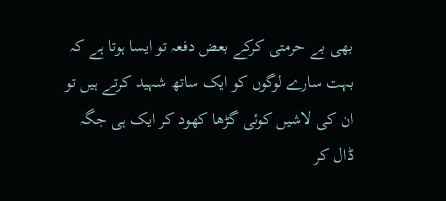بھی بے حرمتی کرکے بعض دفعہ تو ایسا ہوتا ہے کہ بہت سارے لوگوں کو ایک ساتھ شہید کرتے ہیں تو ان کی لاشیں کوئی گڑھا کھود کر ایک ہی جگہ ڈال کر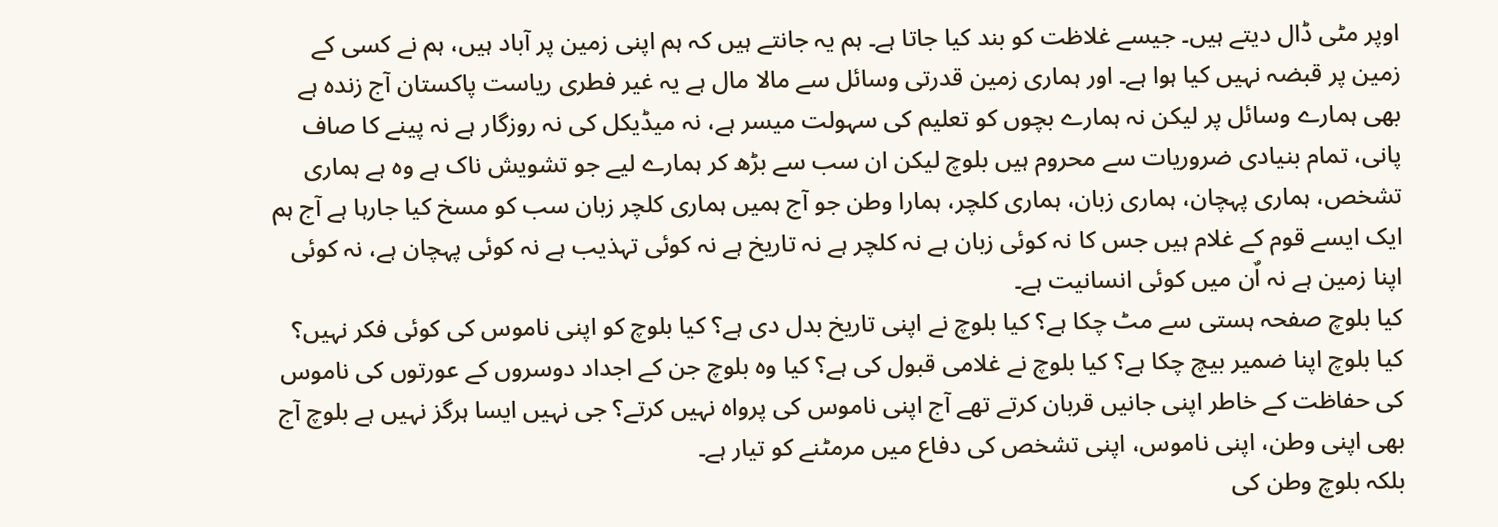اوپر مٹی ڈال دیتے ہیں۔ جیسے غلاظت کو بند کیا جاتا ہے۔ ہم یہ جانتے ہیں کہ ہم اپنی زمین پر آباد ہیں، ہم نے کسی کے زمین پر قبضہ نہیں کیا ہوا ہے۔ اور ہماری زمین قدرتی وسائل سے مالا مال ہے یہ غیر فطری ریاست پاکستان آج زندہ ہے بھی ہمارے وسائل پر لیکن نہ ہمارے بچوں کو تعلیم کی سہولت میسر ہے، نہ میڈیکل کی نہ روزگار ہے نہ پینے کا صاف پانی، تمام بنیادی ضروریات سے محروم ہیں بلوچ لیکن ان سب سے بڑھ کر ہمارے لیے جو تشویش ناک ہے وہ ہے ہماری تشخص، ہماری پہچان، ہماری زبان، ہماری کلچر، ہمارا وطن جو آج ہمیں ہماری کلچر زبان سب کو مسخ کیا جارہا ہے آج ہم ایک ایسے قوم کے غلام ہیں جس کا نہ کوئی زبان ہے نہ کلچر ہے نہ تاریخ ہے نہ کوئی تہذیب ہے نہ کوئی پہچان ہے، نہ کوئی اپنا زمین ہے نہ اٌن میں کوئی انسانیت ہے۔
کیا بلوچ صفحہ ہستی سے مٹ چکا ہے؟ کیا بلوچ نے اپنی تاریخ بدل دی ہے؟ کیا بلوچ کو اپنی ناموس کی کوئی فکر نہیں؟ کیا بلوچ اپنا ضمیر بیچ چکا ہے؟ کیا بلوچ نے غلامی قبول کی ہے؟ کیا وہ بلوچ جن کے اجداد دوسروں کے عورتوں کی ناموس کی حفاظت کے خاطر اپنی جانیں قربان کرتے تھے آج اپنی ناموس کی پرواہ نہیں کرتے؟ جی نہیں ایسا ہرگز نہیں ہے بلوچ آج بھی اپنی وطن، اپنی ناموس، اپنی تشخص کی دفاع میں مرمٹنے کو تیار ہے۔
بلکہ بلوچ وطن کی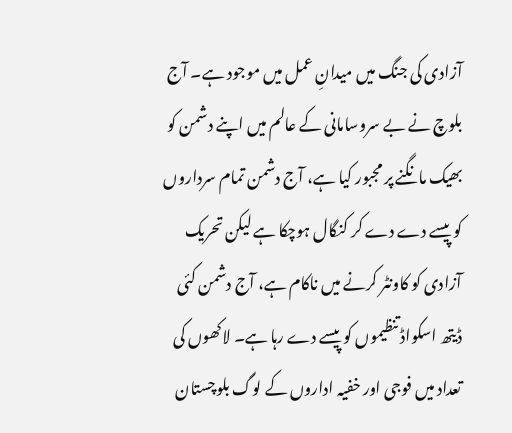آزادی کی جنگ میں میدانِ عمل میں موجود ہے۔ آج بلوچ نے بے سروسامانی کے عالم میں اپنے دشمن کو بھیک مانگنے پر مجبور کیا ہے، آج دشمن تمام سرداروں کو پیسے دے دے کر کنگال ہوچکا ہے لیکن تحریک آزادی کو کاونٹر کرنے میں ناکام ہے، آج دشمن کئی ڈیتھ اسکواڈ تنظیموں کو پیسے دے رہا ہے۔ لاکھوں کی تعداد میں فوجی اور خفیہ اداروں کے لوگ بلوچستان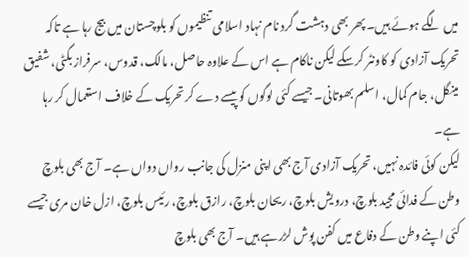میں لگے ہوئے ہیں۔ پھر بھی دہشت گرد نام نہاد اسلامی تنظیموں کو بلوچستان میں بیج رہا ہے تاکہ تحریک آزادی کو کاونٹر کرسکے لیکن ناکام ہے اس کے علاوہ حاصل، مالک، قدوس، سرفراز بگٹی، شفیق مینگل، جام کمال، اسلم بھوتانی۔ جیسے کئی لوگوں کو پیسے دے کر تحریک کے خلاف استعمال کر رہا ہے۔
لیکن کوئی فائدہ نہیں، تحریک آزادی آج بھی اپنی منزل کی جانب رواں دواں ہے۔ آج بھی بلوچ وطن کے فدائی مجید بلوچ، درویش بلوچ، ریحان بلوچ، رازق بلوچ، رئیس بلوچ، ازل خان مری جیسے کئی اپنے وطن کے دفاع میں کفن پوش لڑرہے ہیں۔ آج بھی بلوچ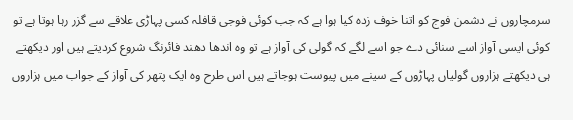سرمچاروں نے دشمن فوج کو اتنا خوف زدہ کیا ہوا ہے کہ جب کوئی فوجی قافلہ کسی پہاڑی علاقے سے گزر رہا ہوتا ہے تو کوئی ایسی آواز اسے سنائی دے جو اسے لگے کہ گولی کی آواز ہے تو وہ اندھا دھند فائرنگ شروع کردیتے ہیں اور دیکھتے ہی دیکھتے ہزاروں گولیاں پہاڑوں کے سینے میں پیوست ہوجاتے ہیں اس طرح وہ ایک پتھر کی آواز کے جواب میں ہزاروں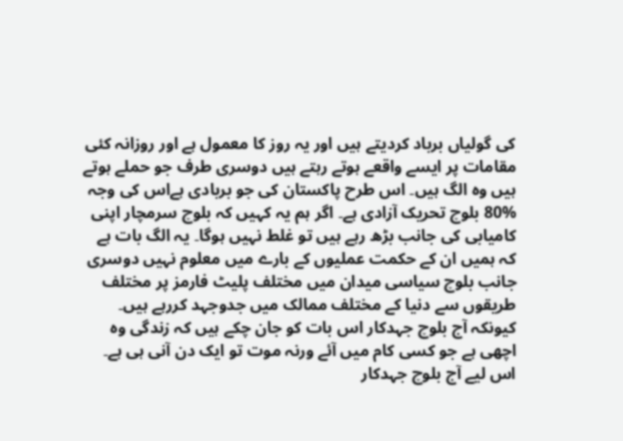کی گولیاں برباد کردیتے ہیں اور یہ روز کا معمول ہے اور روزانہ کئی مقامات پر ایسے واقعے ہوتے رہتے ہیں دوسری طرف جو حملے ہوتے ہیں وہ الگ ہیں۔ اس طرح پاکستان کی جو بربادی ہےاس کی وجہ %80 بلوچ تحریک آزادی ہے۔ اگر ہم یہ کہیں کہ بلوچ سرمچار اپنی کامیابی کی جانب بڑھ رہے ہیں تو غلط نہیں ہوگا۔ یہ الگ بات ہے کہ ہمیں ان کے حکمت عملیوں کے بارے میں معلوم نہیں دوسری جانب بلوچ سیاسی میدان میں مختلف پلیٹ فارمز پر مختلف طریقوں سے دنیا کے مختلف ممالک میں جدوجہد کررہے ہیں۔ کیونکہ آج بلوچ جہدکار اس بات کو جان چکے ہیں کہ زندگی وہ اچھی ہے جو کسی کام میں آئے ورنہ موت تو ایک دن آنی ہی ہے۔ اس لیے آج بلوچ جہدکار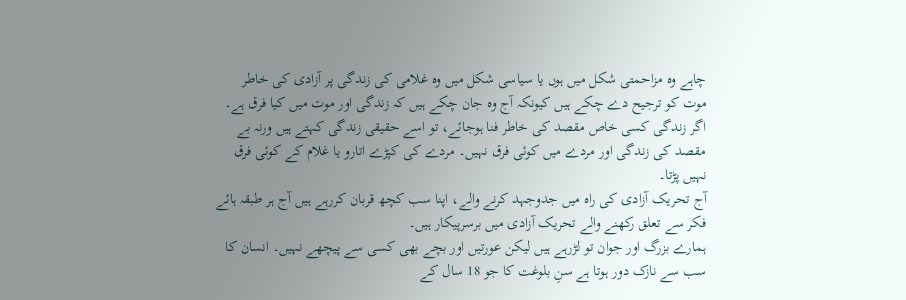چاہے وہ مزاحمتی شکل میں ہوں یا سیاسی شکل میں وہ غلامی کی زندگی پر آزادی کی خاطر موت کو ترجیح دے چکے ہیں کیونکہ آج وہ جان چکے ہیں کہ زندگی اور موت میں کیا فرق ہے۔
اگر زندگی کسی خاص مقصد کی خاطر فنا ہوجائے، تو اسے حقیقی زندگی کہتے ہیں ورنہ بے مقصد کی زندگی اور مردے میں کوئی فرق نہیں۔ مردے کی کپڑے اتارو یا غلام کے کوئی فرق نہیں پڑتا۔
آج تحریک آزادی کی راہ میں جدوجہد کرنے والے، اپنا سب کچھ قربان کررہے ہیں آج ہر طبقہ ہائے فکر سے تعلق رکھنے والے تحریک آزادی میں برسرپیکار ہیں۔
ہمارے بزرگ اور جوان تو لڑرہے ہیں لیکن عورتيں اور بچے بھی کسی سے پیچھے نہیں۔ انسان کا سب سے نازک دور ہوتا ہے سنِ بلوغت کا جو 18 سال کے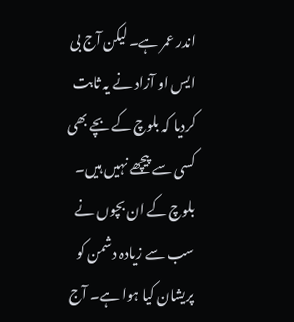اندر عمر ہے۔ لیکن آج بی ایس او آزاد نے یہ ثابت کردیا کہ بلوچ کے بچے بھی کسی سے پیچھے نہیں ہیں۔
بلوچ کے ان بچوں نے سب سے زیادہ دشمن کو پریشان کیا ہوا ہے۔ آج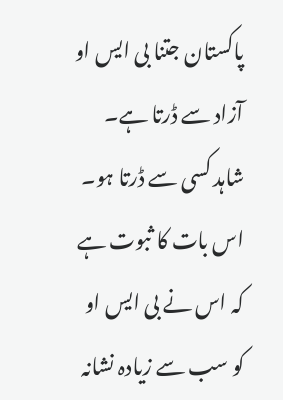پاکستان جتنا بی ایس او آزاد سے ڈرتا ہے۔ شاہد کسی سے ڈرتا ہو۔ اس بات کا ثبوت ہے کہ اس نے بی ایس او کو سب سے زیادہ نشانہ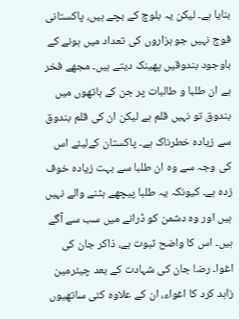بنایا ہے۔ لیکن یہ بلوچ کے بچے ہیں، پاکستانی فوج نہیں جو ہزاروں کی تعداد میں ہونے کے باوجود بندوقیں پھینک دیتے ہیں۔ مجھے فخر ہے ان طلبا و طالبات پر جن کے ہاتھوں میں بندوق تو نہیں قلم ہے لیکن ان کی قلم بندوق سے زیادہ خطرناک ہے۔ پاکستان کےلیئے اس کی وجہ سے وہ ان طلبا سے بہت زیادہ خوف زدہ ہے۔ کیونکہ یہ طلبا پیچھے ہٹنے والے نہیں ہیں اور وہ دشمن کو ڈرانے میں سب سے آگے ہیں۔ اس کا واضح ثبوت ہے، ذاکر جان کی اغوا۔ رضا جان کی شہادت کے بعد چیئرمین زاہد کرد کا اغواء، ان کے علاوہ کئی ساتھیوں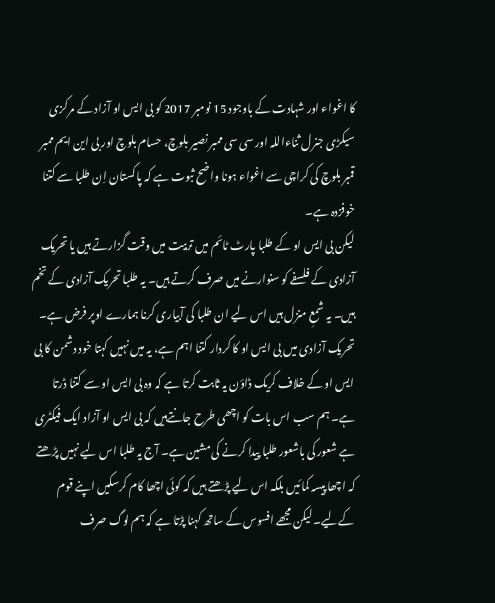کا اغواء اور شہادت کے باوجود 15 نومبر 2017 کو بی ایس او آزاد کے مرکزی سیکڑی جنرل ثناءاللہ اور سی سی ممبر نصیر بلوچ، حسام بلوچ اور بی این ایم ممبر قمبر بلوچ کی کراچی سے اغواء ہونا واضح ثبوت ہے کہ پاکستان اِن طلبا سے کتنا خوفزدہ ہے۔
لیکن بی ایس او کے طلبا پارٹ ٹائم میں تربیت میں وقت گزارتے ہیں یا تحریک آزادی کے فلسفے کو سنوارنے میں صرف کرتے ہیں۔ یہ طلبا تحریک آزادی کے تخم ہیں۔ یہ شمعِ منزل ہیں اس لیے ان طلبا کی آبیاری کرنا ہمارے اوپر فرض ہے۔ تحریک آزادی میں بی ایس او کا کردار کتنا اہم ہے، یہ میں نہیں کہتا خود دشمن کا بی ایس او کے خلاف کریک ڈاؤن یہ ثابت کرتا ہے کہ وہ بی ایس او سے کتنا ڈرتا ہے۔ ہم سب اس بات کو اچھی طرح جانتےہیں کہ بی ایس او آزاد ایک فیکٹری ہے شعور کی باشعور طلبا پیدا کرنے کی مشین ہے۔ آج یہ طلبا اس لیے نہیں پڑھتے کہ اچھا پیسہ کمائیں بلکہ اس لیے پڑھتے ہیں کہ کوئی اچھا کام کرسکیں اپنے قوم کےلیے۔ لیکن مجھے افسوس کے ساتھ کہنا پڑتا ہے کہ ہم لوگ صرف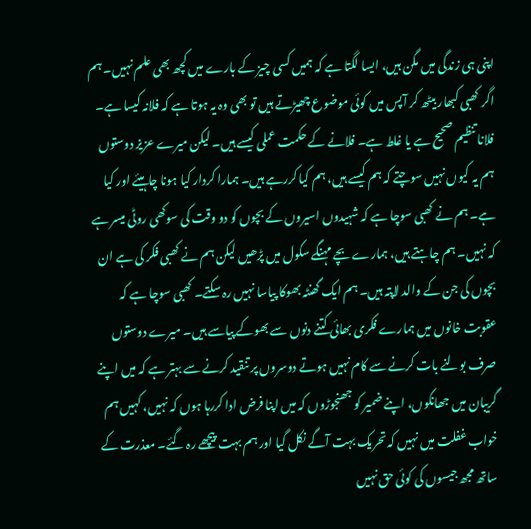اپنی ہی زندگی میں مگن ہیں، ایسا لگتا ہے کہ ہمیں کسی چیز کے بارے میں کچھ بھی علم نہیں۔ ہم اگر کھبی کبھار بیٹھ کر آپس میں کوئی موضوع چھیڑتے ہیں تو بھی وہ یہ ہوتا ہے کہ فلانہ کیسا ہے۔ فلانا تنظیم صحیح ہے یا غلط ہے۔ فلانے کے حکمت عملی کیسے ہیں۔ لیکن میرے عزیز دوستوں ہم یہ کیوں نہیں سوچتے کہ ہم کیسے ہیں، ہم کیا کررہے ہیں۔ ہمارا کردار کیا ہونا چاہیئے اور کیا ہے۔ ہم نے کھبی سوچا ہے کہ شہیدوں اسیروں کے بچوں کو دو وقت کی سوکھی روٹی میسر ہے کہ نہیں۔ ہم چاہتے ہیں، ہمارے بچے مہنگے سکول میں پڑھیں لیکن ہم نے کھبی فکر کی ہے ان بچوں کی جن کے والد لاپتہ ہیں۔ ہم ایک گھنٹہ بھوکا پیاسا نہیں رہ سکتے۔ کھبی سوچا ہے کہ عقوبت خانوں میں ہمارے فکری بھائی کتنے دنوں سے بھوکے پیاسے ہیں۔ میرے دوستوں صرف بولنے بات کرنے سے کام نہیں ہوتے دوسروں پر تنقید کرنے سے بہتر ہے کہ میں اپنے گریبان میں جھانکوں، اپنے ضمیر کو جھنجوڑوں کہ میں اپنا فرض ادا کررہا ہوں کہ نہیں، کہیں ہم خواب غفلت میں نہیں کہ تحریک بہت آگے نکل گیا اور ہم بہت پیچھے رہ گئے۔ معذرت کے ساتھ مجھ جیسوں کی کوئی حق نہیں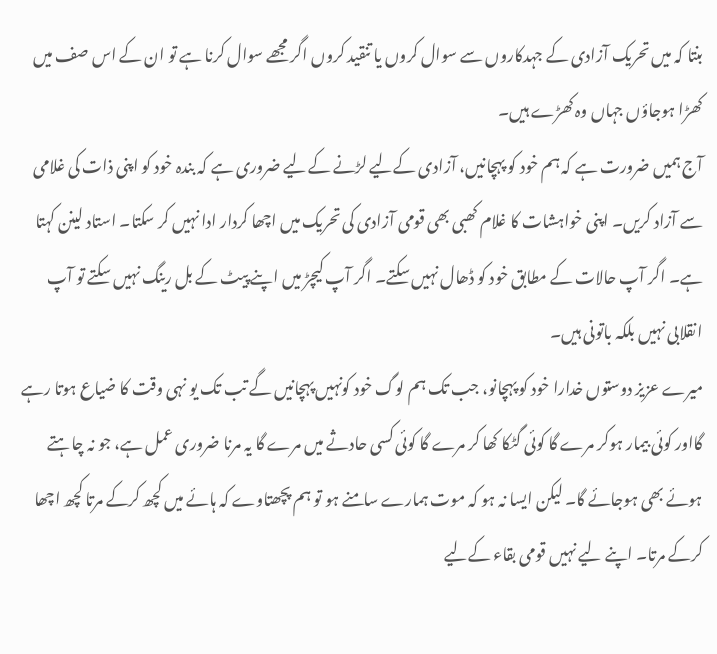بنتا کہ میں تحریک آزادی کے جہدکاروں سے سوال کروں یا تنقید کروں اگر مجھے سوال کرنا ہے تو ان کے اس صف میں کھڑا ہوجاؤں جہاں وہ کھڑے ہیں۔
آج ہمیں ضرورت ہے کہ ہم خود کو پہچانیں، آزادی کےلیے لڑنے کےلیے ضروری ہے کہ بندہ خود کو اپنی ذات کی غلامی سے آزاد کریں۔ اپنی خواہشات کا غلام کھبی بھی قومی آزادی کی تحریک میں اچھا کردار ادا نہیں کر سکتا۔ استاد لینن کہتا ہے۔ اگر آپ حالات کے مطابق خود کو ڈھال نہیں سکتے۔ اگر آپ کیچڑ میں اپنے پیٹ کے بل رینگ نہیں سکتے تو آپ انقلابی نہیں بلکہ باتونی ہیں۔
میرے عزیز دوستوں خدارا خود کو پہچانو، جب تک ہم لوگ خود کونہیں پہچانیں گے تب تک یو نہی وقت کا ضیاع ہوتا رہے گااور کوئی بیمار ہوکر مرے گا کوئی گٹکا کھا کر مرے گا کوئی کسی حادثے میں مرے گا یہ مرنا ضروری عمل ہے، جو نہ چاہتے ہوئے بھی ہوجائے گا۔ لیکن ایسا نہ ہو کہ موت ہمارے سامنے ہو تو ہم پچھتاوے کہ ہائے میں کچھ کرکے مرتا کچھ اچھا کرکے مرتا۔ اپنے لیے نہیں قومی بقاء کےلیے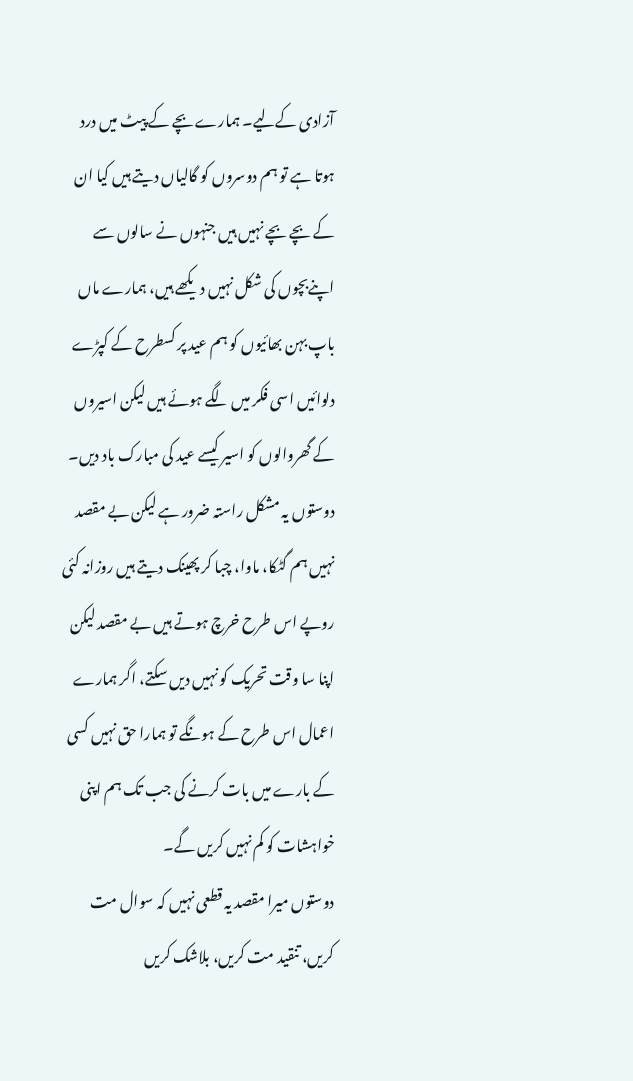آزادی کےلیے۔ ہمارے بچے کے پیٹ میں درد ہوتا ہے تو ہم دوسروں کو گالیاں دیتے ہیں کیا ان کے بچے بچے نہیں ہیں جنہوں نے سالوں سے اپنےبچوں کی شکل نہیں دیکھے ہیں، ہمارے ماں باپ بہن بھائیوں کو ہم عید پر کسطرح کے کپڑے دلوائیں اسی فکر میں لگے ہوئے ہیں لیکن اسیروں کے گھروالوں کو اسیر کیسے عید کی مبارک باد دیں۔ دوستوں یہ مشکل راستہ ضرور ہے لیکن بے مقصد نہیں ہم گٹکا، ماوا، چبا کر پھینک دیتے ہیں روزانہ کئی روپے اس طرح خرچ ہوتے ہیں بے مقصد لیکن اپنا سا وقت تحریک کو نہیں دیں سکتے، اگر ہمارے اعمال اس طرح کے ہونگے تو ہمارا حق نہیں کسی کے بارے میں بات کرنے کی جب تک ہم اپنی خواہشات کو کم نہیں کریں گے۔
دوستوں میرا مقصد یہ قطعی نہیں کہ سوال مت کریں، تنقید مت کریں، بلاشک کریں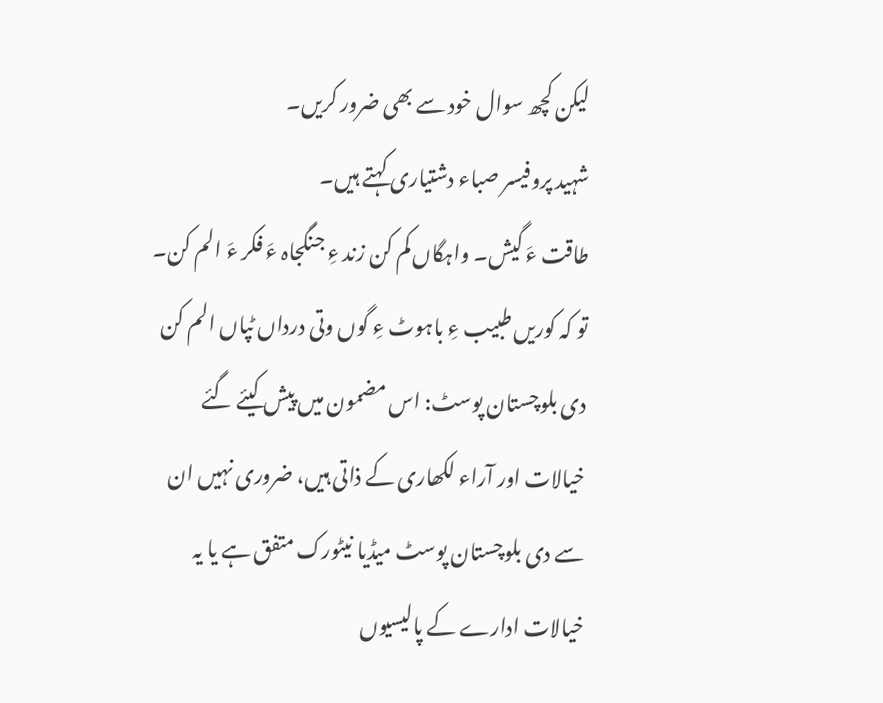لیکن کچھ سوال خود سے بھی ضرور کریں۔
شہید پروفیسر صباء دشتیاری کہتے ہیں۔
طاقت ءَ گیش۔ واہگاں کم کن زند ءِ جنگجاہ ءَ فکر ءَ الم کن۔
تو کہ کوریں طبیب ءِ باہوٹ ءِ گوں وتی درداں ٹپاں الم کن
دی بلوچستان پوسٹ: اس مضمون میں پیش کیئے گئے خیالات اور آراء لکھاری کے ذاتی ہیں، ضروری نہیں ان سے دی بلوچستان پوسٹ میڈیا نیٹورک متفق ہے یا یہ خیالات ادارے کے پالیسیوں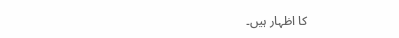کا اظہار ہیں۔